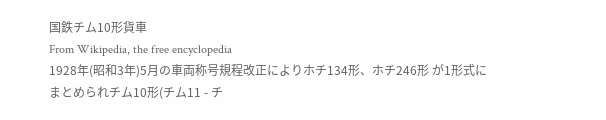国鉄チム10形貨車
From Wikipedia, the free encyclopedia
1928年(昭和3年)5月の車両称号規程改正によりホチ134形、ホチ246形 が1形式にまとめられチム10形(チム11 - チ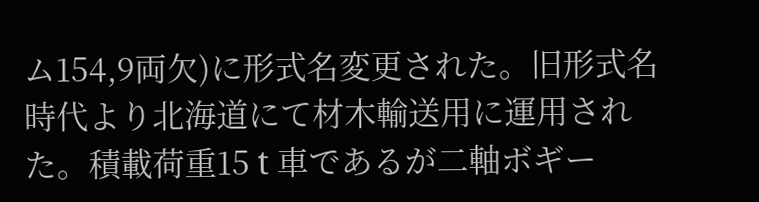ム154,9両欠)に形式名変更された。旧形式名時代より北海道にて材木輸送用に運用された。積載荷重15 t 車であるが二軸ボギー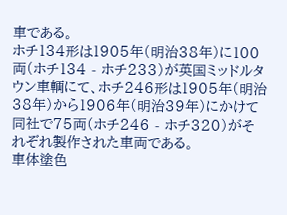車である。
ホチ134形は1905年(明治38年)に100両(ホチ134 - ホチ233)が英国ミッドルタウン車輌にて、ホチ246形は1905年(明治38年)から1906年(明治39年)にかけて同社で75両(ホチ246 - ホチ320)がそれぞれ製作された車両である。
車体塗色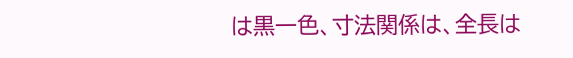は黒一色、寸法関係は、全長は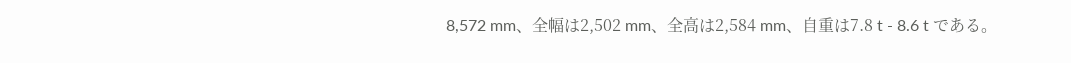8,572 mm、全幅は2,502 mm、全高は2,584 mm、自重は7.8 t - 8.6 t である。